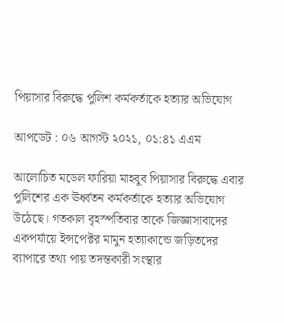পিয়াসার বিরুদ্ধে পুলিশ কর্মকর্তাকে হত্যার অভিযোগ

আপডেট : ০৬ আগস্ট ২০২১, ০১:৪১ এএম

আলোচিত মডেল ফারিয়া মাহবুব পিয়াসার বিরুদ্ধে এবার পুলিশের এক ঊর্ধ্বতন কর্মকর্তাকে হত্যার অভিযোগ উঠেছে। গতকাল বৃহস্পতিবার তাকে জিজ্ঞাসাবাদের একপর্যায়ে ইন্সপেক্টর মামুন হত্যাকান্ডে জড়িতদের ব্যাপারে তথ্য পায় তদন্তকারী সংস্থার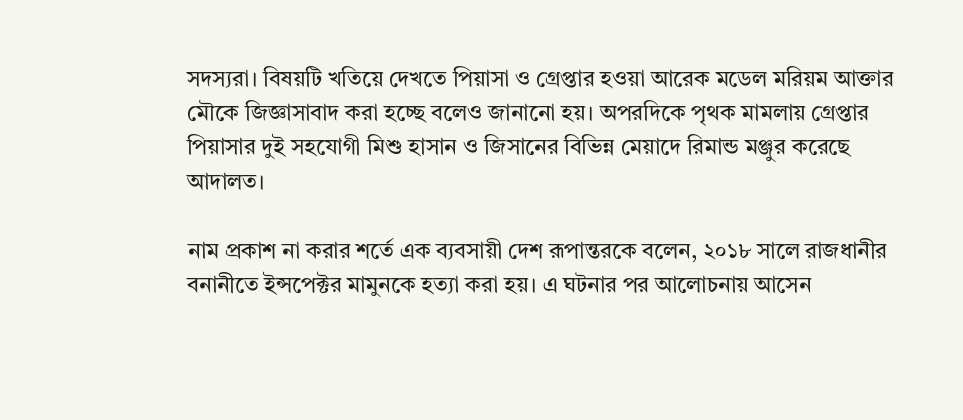সদস্যরা। বিষয়টি খতিয়ে দেখতে পিয়াসা ও গ্রেপ্তার হওয়া আরেক মডেল মরিয়ম আক্তার মৌকে জিজ্ঞাসাবাদ করা হচ্ছে বলেও জানানো হয়। অপরদিকে পৃথক মামলায় গ্রেপ্তার পিয়াসার দুই সহযোগী মিশু হাসান ও জিসানের বিভিন্ন মেয়াদে রিমান্ড মঞ্জুর করেছে আদালত।

নাম প্রকাশ না করার শর্তে এক ব্যবসায়ী দেশ রূপান্তরকে বলেন, ২০১৮ সালে রাজধানীর বনানীতে ইন্সপেক্টর মামুনকে হত্যা করা হয়। এ ঘটনার পর আলোচনায় আসেন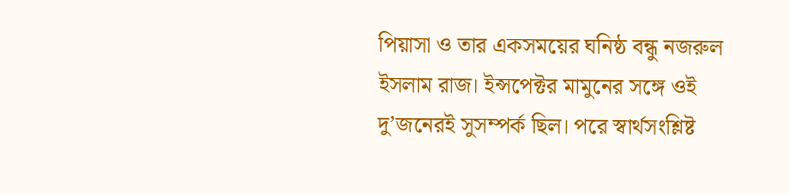পিয়াসা ও তার একসময়ের ঘনিষ্ঠ বন্ধু নজরুল ইসলাম রাজ। ইন্সপেক্টর মামুনের সঙ্গে ওই দু’জনেরই সুসম্পর্ক ছিল। পরে স্বার্থসংশ্লিষ্ট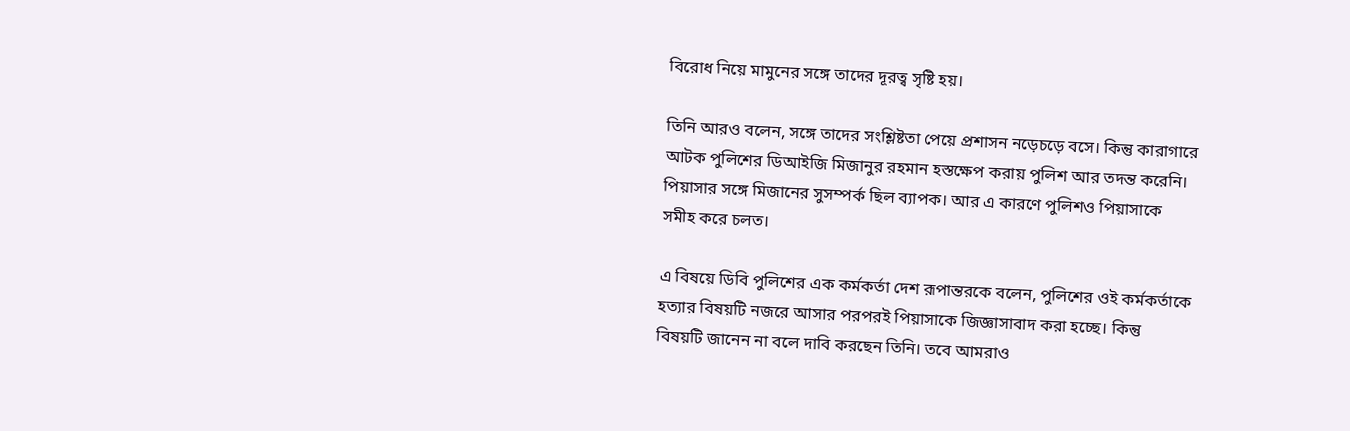বিরোধ নিয়ে মামুনের সঙ্গে তাদের দূরত্ব সৃষ্টি হয়।

তিনি আরও বলেন, সঙ্গে তাদের সংশ্লিষ্টতা পেয়ে প্রশাসন নড়েচড়ে বসে। কিন্তু কারাগারে আটক পুলিশের ডিআইজি মিজানুর রহমান হস্তক্ষেপ করায় পুলিশ আর তদন্ত করেনি। পিয়াসার সঙ্গে মিজানের সুসম্পর্ক ছিল ব্যাপক। আর এ কারণে পুলিশও পিয়াসাকে সমীহ করে চলত।

এ বিষয়ে ডিবি পুলিশের এক কর্মকর্তা দেশ রূপান্তরকে বলেন, পুলিশের ওই কর্মকর্তাকে হত্যার বিষয়টি নজরে আসার পরপরই পিয়াসাকে জিজ্ঞাসাবাদ করা হচ্ছে। কিন্তু বিষয়টি জানেন না বলে দাবি করছেন তিনি। তবে আমরাও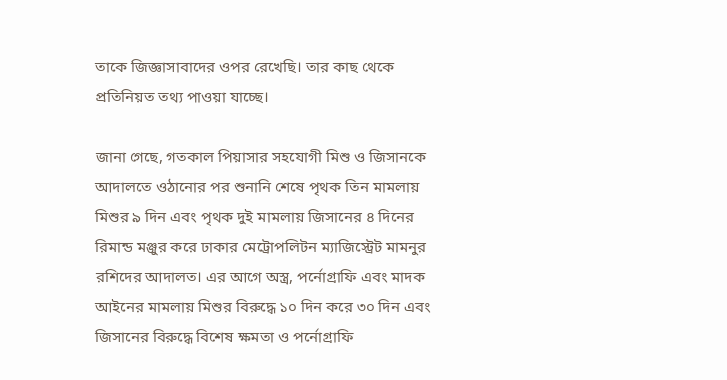তাকে জিজ্ঞাসাবাদের ওপর রেখেছি। তার কাছ থেকে প্রতিনিয়ত তথ্য পাওয়া যাচ্ছে।

জানা গেছে, গতকাল পিয়াসার সহযোগী মিশু ও জিসানকে আদালতে ওঠানোর পর শুনানি শেষে পৃথক তিন মামলায় মিশুর ৯ দিন এবং পৃথক দুই মামলায় জিসানের ৪ দিনের রিমান্ড মঞ্জুর করে ঢাকার মেট্রোপলিটন ম্যাজিস্ট্রেট মামনুর রশিদের আদালত। এর আগে অস্ত্র, পর্নোগ্রাফি এবং মাদক আইনের মামলায় মিশুর বিরুদ্ধে ১০ দিন করে ৩০ দিন এবং জিসানের বিরুদ্ধে বিশেষ ক্ষমতা ও পর্নোগ্রাফি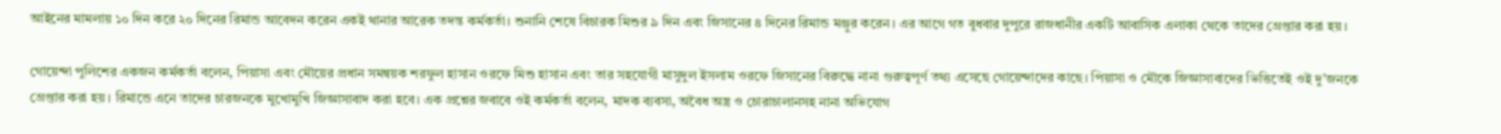আইনের মামলায় ১০ দিন করে ২০ দিনের রিমান্ড আবেদন করেন একই থানার আরেক তদন্ত কর্মকর্তা। শুনানি শেষে বিচারক মিশুর ৯ দিন এবং জিসানের ৪ দিনের রিমান্ড মঞ্জুর করেন। এর আগে গত বুধবার দুপুরে রাজধানীর একটি আবাসিক এলাকা থেকে তাদের গ্রেপ্তার করা হয়।

গোয়েন্দা পুলিশের একজন কর্মকর্তা বলেন, পিয়াসা এবং মৌয়ের প্রধান সমন্বয়ক শরফুল হাসান ওরফে মিশু হাসান এবং তার সহযোগী মাসুদুল ইসলাম ওরফে জিসানের বিরুদ্ধে নানা গুরুত্বপূর্ণ তথ্য এসেছে গোয়েন্দাদের কাছে। পিয়াসা ও মৌকে জিজ্ঞাসাবাদের ভিত্তিতেই ওই দু’জনকে গ্রেপ্তার করা হয়। রিমান্ডে এনে তাদের চারজনকে মুখোমুখি জিজ্ঞাসাবাদ করা হবে। এক প্রশ্নের জবাবে ওই কর্মকর্তা বলেন, মাদক ব্যবসা, অবৈধ অস্ত্র ও চোরাচালানসহ নানা অভিযোগ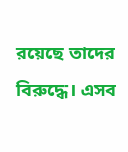রয়েছে তাদের বিরুদ্ধে। এসব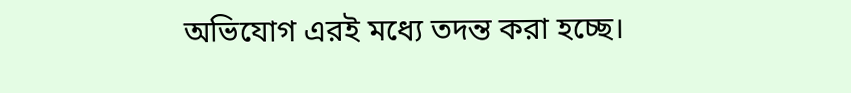অভিযোগ এরই মধ্যে তদন্ত করা হচ্ছে।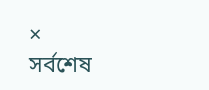×
সর্বশেষ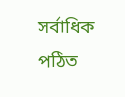সর্বাধিক পঠিত